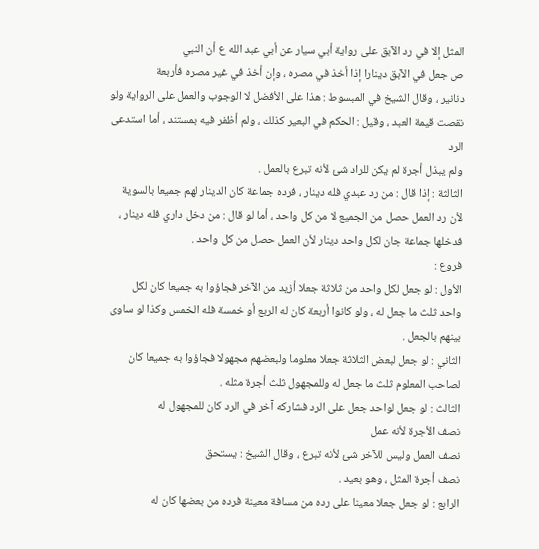المثل إلا في رد الآبق على رواية أبي سيار عن أبي عبد الله ع أن النبي
ص جعل في الآبق دينارا إذا أخذ في مصره ، وإن أخذ في غير مصره فأربعة
دنانير ، وقال الشيخ في المبسوط : هذا على الأفضل لا الوجوب والعمل على الرواية ولو
نقصت قيمة العبد ، وقيل : الحكم في البعير كذلك ، ولم أظفر فيه بمستند ، أما استدعى الرد
ولم يبذل أجرة لم يكن للراد شئ لأنه تبرع بالعمل .
الثالثة : إذا قال : من رد عبدي فله دينار ، فرده جماعة كان الدينار لهم جميعا بالسوية
لأن رد العمل حصل من الجميع لا من كل واحد ، أما لو قال : من دخل داري فله دينار ،
فدخلها جماعة جان لكل واحد دينار لأن العمل حصل من كل واحد .
فروع :
الأول : لو جعل لكل واحد من ثلاثة جعلا أزيد من الآخر فجاؤوا به جميعا كان لكل
واحد ثلث ما جعل له ، ولو كانوا أربعة كان له الربع أو خمسة فله الخمس وكذا لو ساوى
بينهم بالجعل .
الثاني : لو جعل لبعض الثلاثة جعلا معلوما ولبعضهم مجهولا فجاؤوا به جميعا كان
لصاحب المعلوم ثلث ما جعل له وللمجهول ثلث أجرة مثله .
الثالث : لو جعل لواحد جعل على الرد فشاركه آخر في الرد كان للمجهول له
نصف الأجرة لأنه عمل
نصف العمل وليس للآخر شئ لأنه تبرع ، وقال الشيخ : يستحق
نصف أجرة المثل ، وهو بعيد .
الرابع : لو جعل جعلا معينا على رده من مسافة معينة فرده من بعضها كان له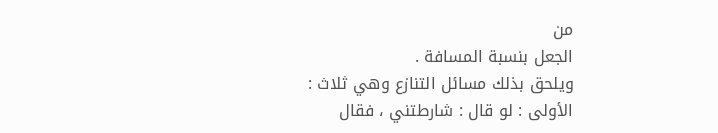من
الجعل بنسبة المسافة .
ويلحق بذلك مسائل التنازع وهي ثلاث :
الأولى : لو قال : شارطتني ، فقال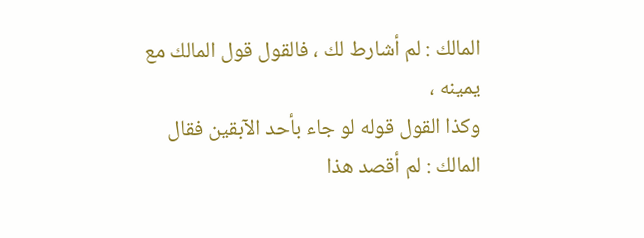المالك : لم أشارط لك ، فالقول قول المالك مع يمينه ،
وكذا القول قوله لو جاء بأحد الآبقين فقال المالك : لم أقصد هذا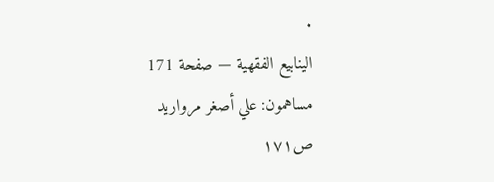.
الينابيع الفقهية — صفحة 171
مساهمون: علي أصغر مرواريد
ص١٧١